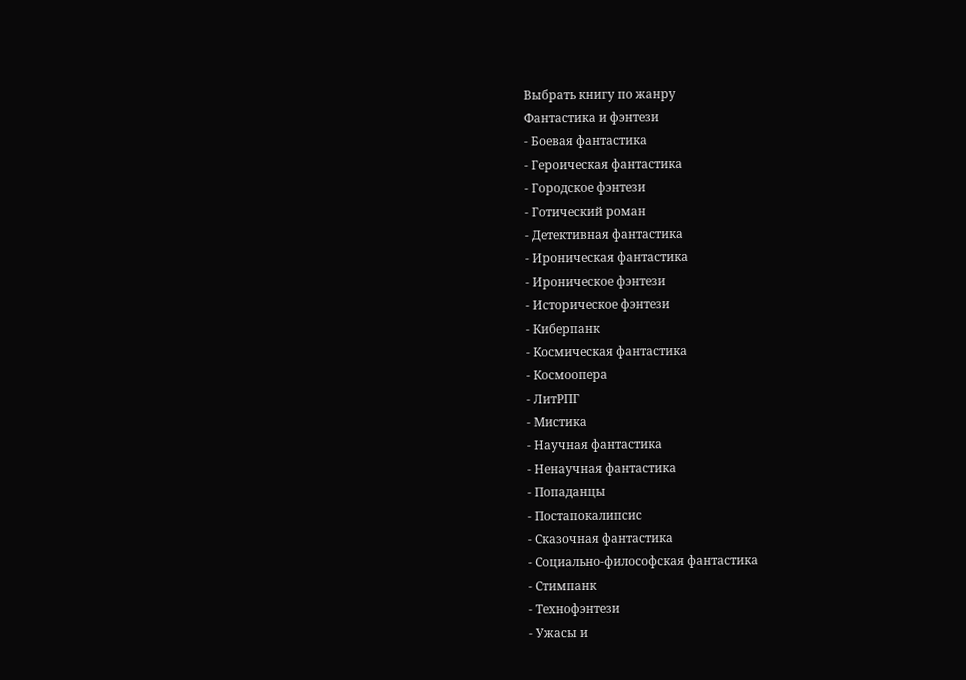Выбрать книгу по жанру
Фантастика и фэнтези
- Боевая фантастика
- Героическая фантастика
- Городское фэнтези
- Готический роман
- Детективная фантастика
- Ироническая фантастика
- Ироническое фэнтези
- Историческое фэнтези
- Киберпанк
- Космическая фантастика
- Космоопера
- ЛитРПГ
- Мистика
- Научная фантастика
- Ненаучная фантастика
- Попаданцы
- Постапокалипсис
- Сказочная фантастика
- Социально-философская фантастика
- Стимпанк
- Технофэнтези
- Ужасы и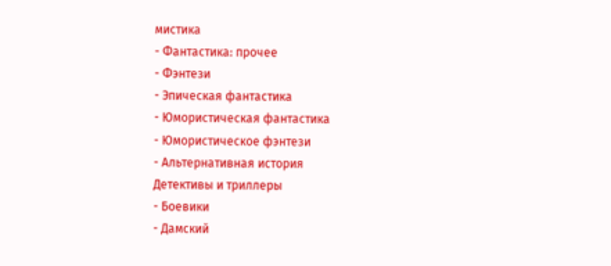мистика
- Фантастика: прочее
- Фэнтези
- Эпическая фантастика
- Юмористическая фантастика
- Юмористическое фэнтези
- Альтернативная история
Детективы и триллеры
- Боевики
- Дамский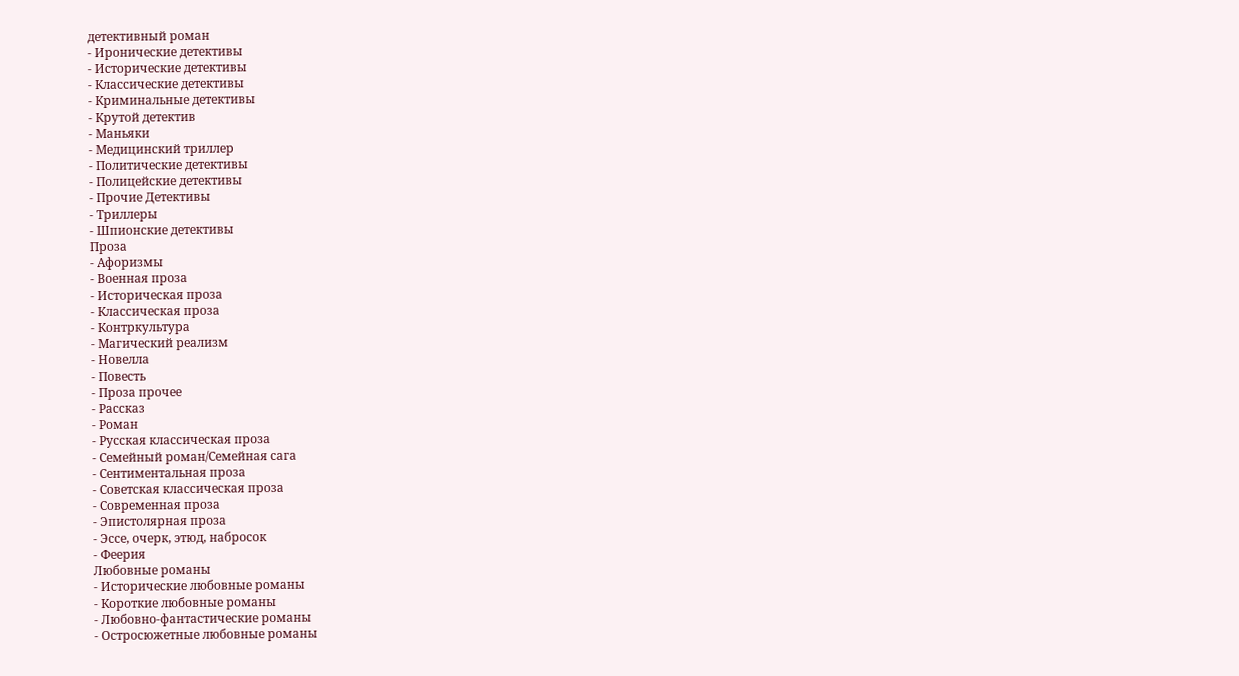детективный роман
- Иронические детективы
- Исторические детективы
- Классические детективы
- Криминальные детективы
- Крутой детектив
- Маньяки
- Медицинский триллер
- Политические детективы
- Полицейские детективы
- Прочие Детективы
- Триллеры
- Шпионские детективы
Проза
- Афоризмы
- Военная проза
- Историческая проза
- Классическая проза
- Контркультура
- Магический реализм
- Новелла
- Повесть
- Проза прочее
- Рассказ
- Роман
- Русская классическая проза
- Семейный роман/Семейная сага
- Сентиментальная проза
- Советская классическая проза
- Современная проза
- Эпистолярная проза
- Эссе, очерк, этюд, набросок
- Феерия
Любовные романы
- Исторические любовные романы
- Короткие любовные романы
- Любовно-фантастические романы
- Остросюжетные любовные романы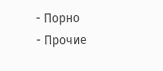- Порно
- Прочие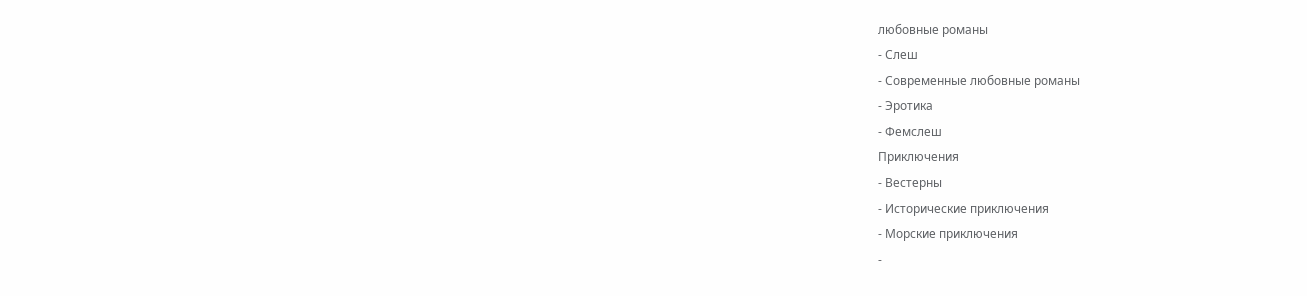любовные романы
- Слеш
- Современные любовные романы
- Эротика
- Фемслеш
Приключения
- Вестерны
- Исторические приключения
- Морские приключения
-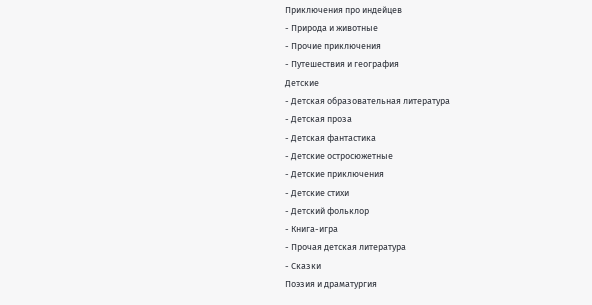Приключения про индейцев
- Природа и животные
- Прочие приключения
- Путешествия и география
Детские
- Детская образовательная литература
- Детская проза
- Детская фантастика
- Детские остросюжетные
- Детские приключения
- Детские стихи
- Детский фольклор
- Книга-игра
- Прочая детская литература
- Сказки
Поэзия и драматургия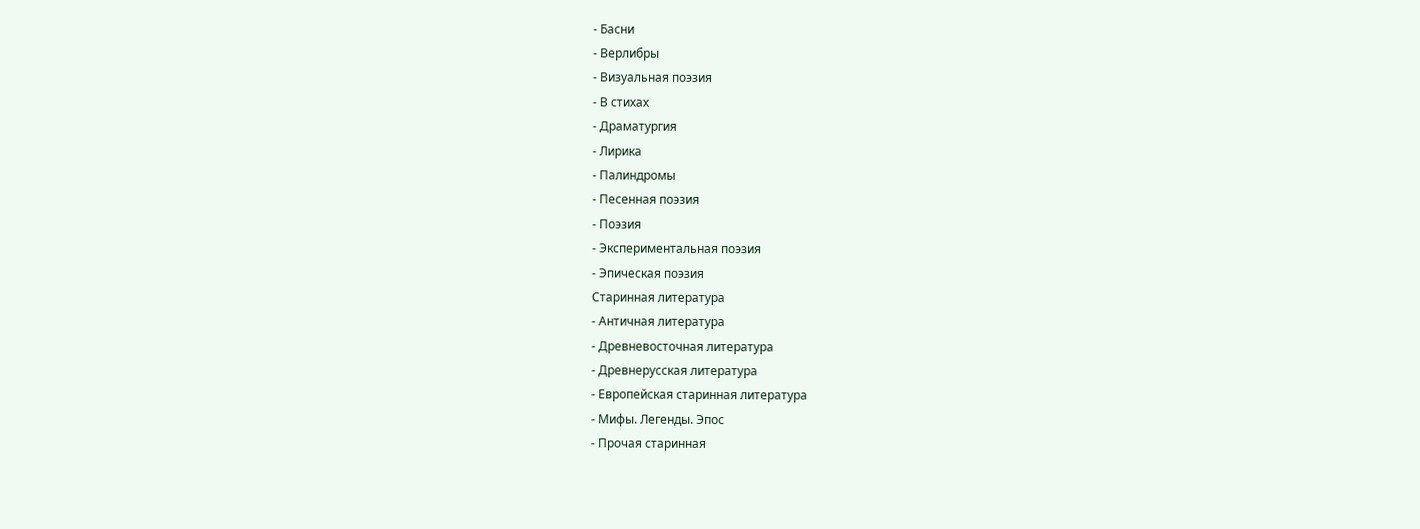- Басни
- Верлибры
- Визуальная поэзия
- В стихах
- Драматургия
- Лирика
- Палиндромы
- Песенная поэзия
- Поэзия
- Экспериментальная поэзия
- Эпическая поэзия
Старинная литература
- Античная литература
- Древневосточная литература
- Древнерусская литература
- Европейская старинная литература
- Мифы. Легенды. Эпос
- Прочая старинная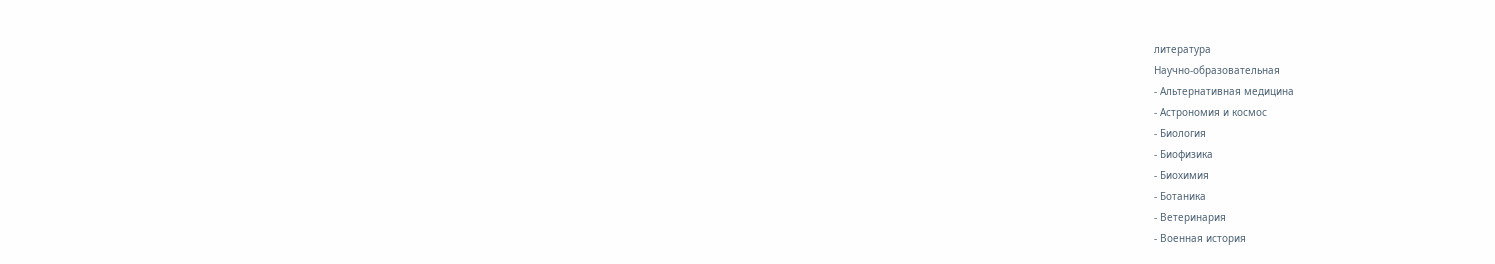литература
Научно-образовательная
- Альтернативная медицина
- Астрономия и космос
- Биология
- Биофизика
- Биохимия
- Ботаника
- Ветеринария
- Военная история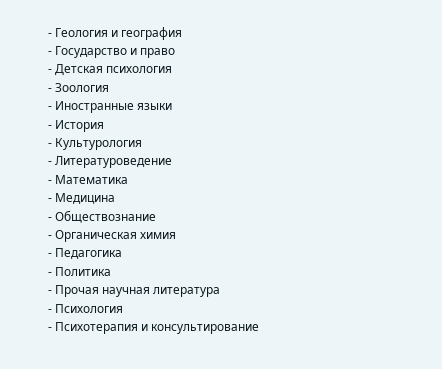- Геология и география
- Государство и право
- Детская психология
- Зоология
- Иностранные языки
- История
- Культурология
- Литературоведение
- Математика
- Медицина
- Обществознание
- Органическая химия
- Педагогика
- Политика
- Прочая научная литература
- Психология
- Психотерапия и консультирование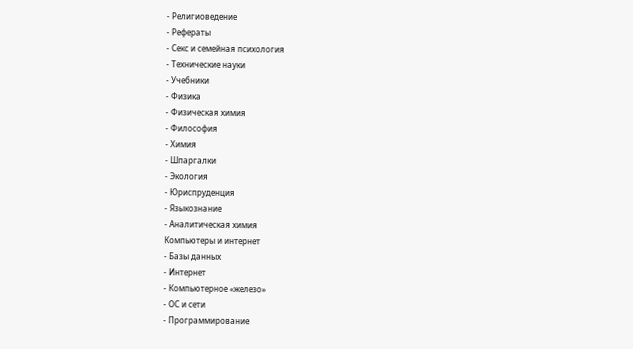- Религиоведение
- Рефераты
- Секс и семейная психология
- Технические науки
- Учебники
- Физика
- Физическая химия
- Философия
- Химия
- Шпаргалки
- Экология
- Юриспруденция
- Языкознание
- Аналитическая химия
Компьютеры и интернет
- Базы данных
- Интернет
- Компьютерное «железо»
- ОС и сети
- Программирование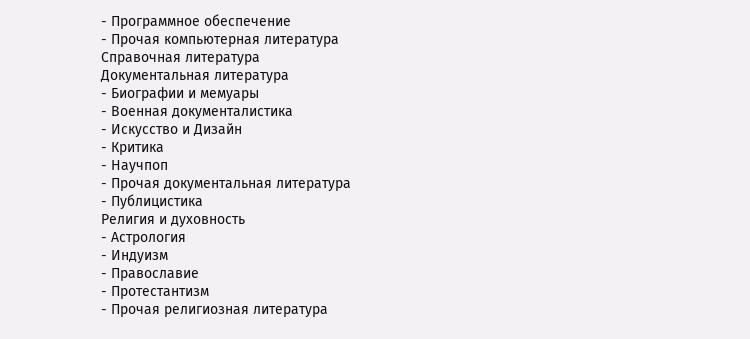- Программное обеспечение
- Прочая компьютерная литература
Справочная литература
Документальная литература
- Биографии и мемуары
- Военная документалистика
- Искусство и Дизайн
- Критика
- Научпоп
- Прочая документальная литература
- Публицистика
Религия и духовность
- Астрология
- Индуизм
- Православие
- Протестантизм
- Прочая религиозная литература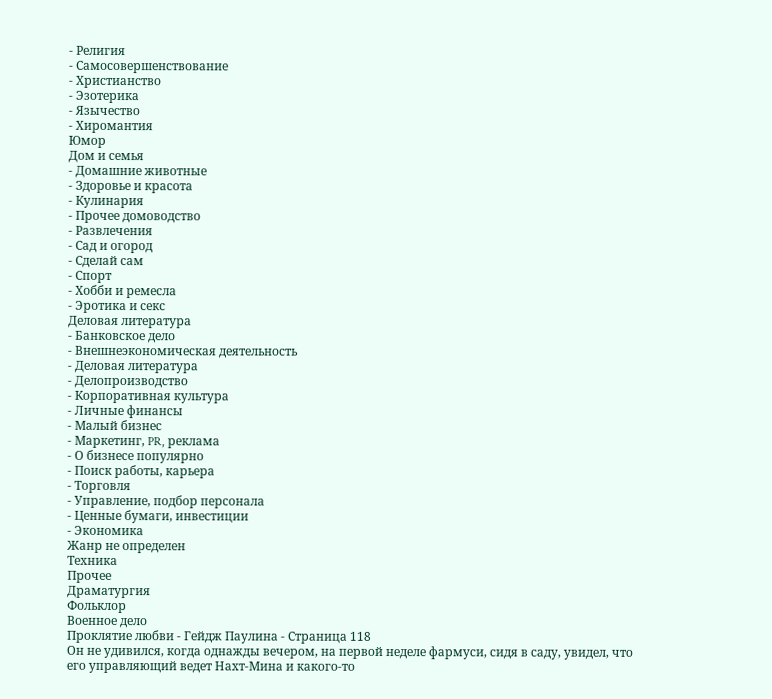- Религия
- Самосовершенствование
- Христианство
- Эзотерика
- Язычество
- Хиромантия
Юмор
Дом и семья
- Домашние животные
- Здоровье и красота
- Кулинария
- Прочее домоводство
- Развлечения
- Сад и огород
- Сделай сам
- Спорт
- Хобби и ремесла
- Эротика и секс
Деловая литература
- Банковское дело
- Внешнеэкономическая деятельность
- Деловая литература
- Делопроизводство
- Корпоративная культура
- Личные финансы
- Малый бизнес
- Маркетинг, PR, реклама
- О бизнесе популярно
- Поиск работы, карьера
- Торговля
- Управление, подбор персонала
- Ценные бумаги, инвестиции
- Экономика
Жанр не определен
Техника
Прочее
Драматургия
Фольклор
Военное дело
Проклятие любви - Гейдж Паулина - Страница 118
Он не удивился, когда однажды вечером, на первой неделе фармуси, сидя в саду, увидел, что его управляющий ведет Нахт-Мина и какого-то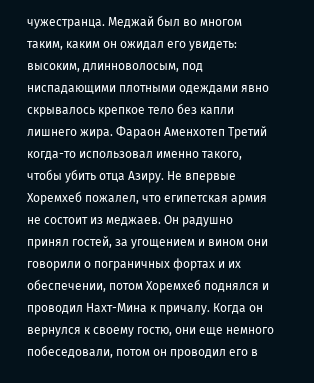чужестранца. Меджай был во многом таким, каким он ожидал его увидеть: высоким, длинноволосым, под ниспадающими плотными одеждами явно скрывалось крепкое тело без капли лишнего жира. Фараон Аменхотеп Третий когда-то использовал именно такого, чтобы убить отца Азиру. Не впервые Хоремхеб пожалел, что египетская армия не состоит из меджаев. Он радушно принял гостей, за угощением и вином они говорили о пограничных фортах и их обеспечении, потом Хоремхеб поднялся и проводил Нахт-Мина к причалу. Когда он вернулся к своему гостю, они еще немного побеседовали, потом он проводил его в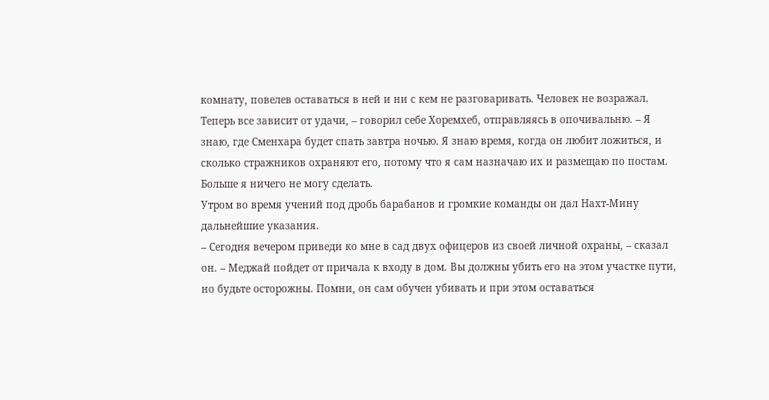комнату, повелев оставаться в ней и ни с кем не разговаривать. Человек не возражал.
Теперь все зависит от удачи, – говорил себе Хоремхеб, отправляясь в опочивальню. – Я знаю, где Сменхара будет спать завтра ночью. Я знаю время, когда он любит ложиться, и сколько стражников охраняют его, потому что я сам назначаю их и размещаю по постам. Больше я ничего не могу сделать.
Утром во время учений под дробь барабанов и громкие команды он дал Нахт-Мину дальнейшие указания.
– Сегодня вечером приведи ко мне в сад двух офицеров из своей личной охраны, – сказал он. – Меджай пойдет от причала к входу в дом. Вы должны убить его на этом участке пути, но будьте осторожны. Помни, он сам обучен убивать и при этом оставаться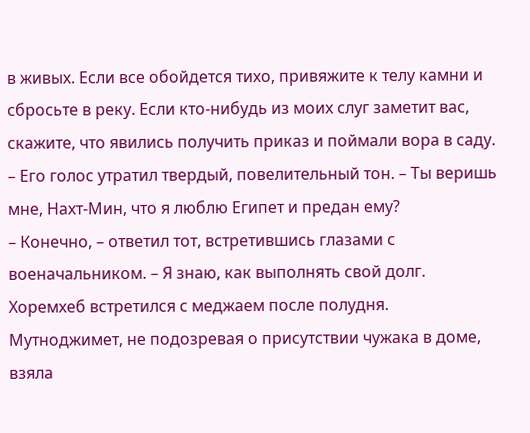в живых. Если все обойдется тихо, привяжите к телу камни и сбросьте в реку. Если кто-нибудь из моих слуг заметит вас, скажите, что явились получить приказ и поймали вора в саду. – Его голос утратил твердый, повелительный тон. – Ты веришь мне, Нахт-Мин, что я люблю Египет и предан ему?
– Конечно, – ответил тот, встретившись глазами с военачальником. – Я знаю, как выполнять свой долг.
Хоремхеб встретился с меджаем после полудня. Мутноджимет, не подозревая о присутствии чужака в доме, взяла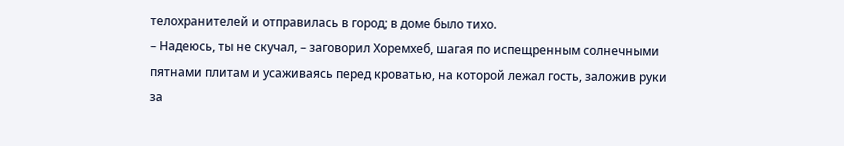телохранителей и отправилась в город; в доме было тихо.
– Надеюсь, ты не скучал, – заговорил Хоремхеб, шагая по испещренным солнечными пятнами плитам и усаживаясь перед кроватью, на которой лежал гость, заложив руки за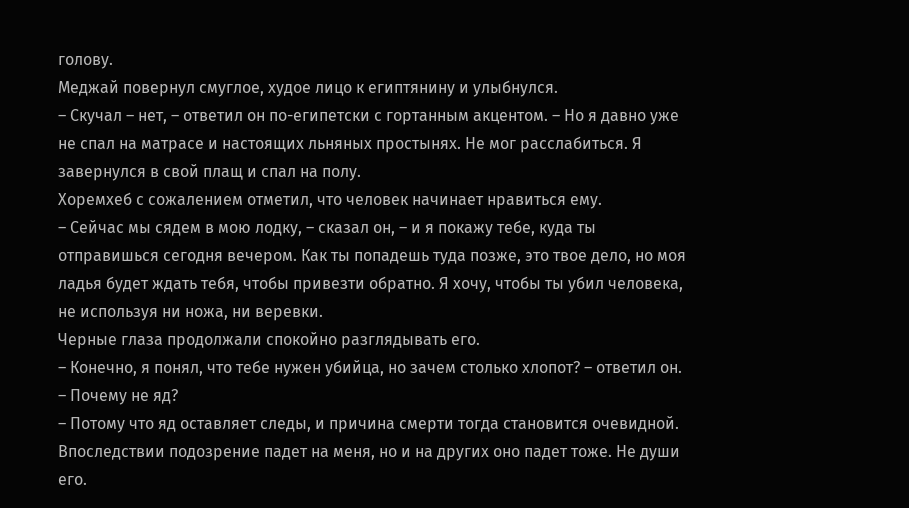голову.
Меджай повернул смуглое, худое лицо к египтянину и улыбнулся.
– Скучал – нет, – ответил он по-египетски с гортанным акцентом. – Но я давно уже не спал на матрасе и настоящих льняных простынях. Не мог расслабиться. Я завернулся в свой плащ и спал на полу.
Хоремхеб с сожалением отметил, что человек начинает нравиться ему.
– Сейчас мы сядем в мою лодку, – сказал он, – и я покажу тебе, куда ты отправишься сегодня вечером. Как ты попадешь туда позже, это твое дело, но моя ладья будет ждать тебя, чтобы привезти обратно. Я хочу, чтобы ты убил человека, не используя ни ножа, ни веревки.
Черные глаза продолжали спокойно разглядывать его.
– Конечно, я понял, что тебе нужен убийца, но зачем столько хлопот? – ответил он. – Почему не яд?
– Потому что яд оставляет следы, и причина смерти тогда становится очевидной. Впоследствии подозрение падет на меня, но и на других оно падет тоже. Не души его.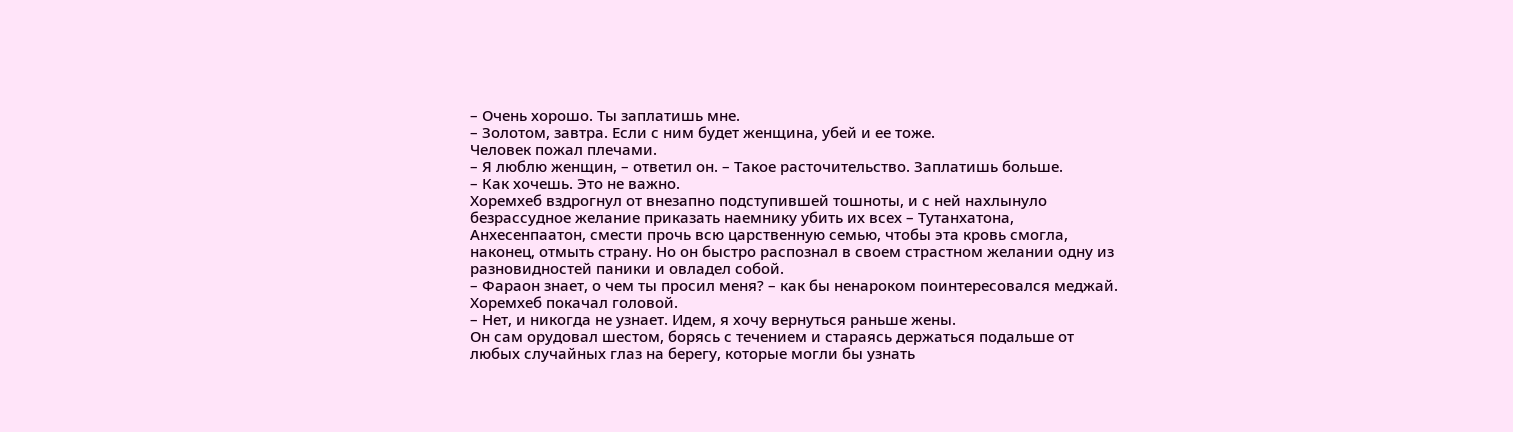– Очень хорошо. Ты заплатишь мне.
– Золотом, завтра. Если с ним будет женщина, убей и ее тоже.
Человек пожал плечами.
– Я люблю женщин, – ответил он. – Такое расточительство. Заплатишь больше.
– Как хочешь. Это не важно.
Хоремхеб вздрогнул от внезапно подступившей тошноты, и с ней нахлынуло безрассудное желание приказать наемнику убить их всех – Тутанхатона, Анхесенпаатон, смести прочь всю царственную семью, чтобы эта кровь смогла, наконец, отмыть страну. Но он быстро распознал в своем страстном желании одну из разновидностей паники и овладел собой.
– Фараон знает, о чем ты просил меня? – как бы ненароком поинтересовался меджай.
Хоремхеб покачал головой.
– Нет, и никогда не узнает. Идем, я хочу вернуться раньше жены.
Он сам орудовал шестом, борясь с течением и стараясь держаться подальше от любых случайных глаз на берегу, которые могли бы узнать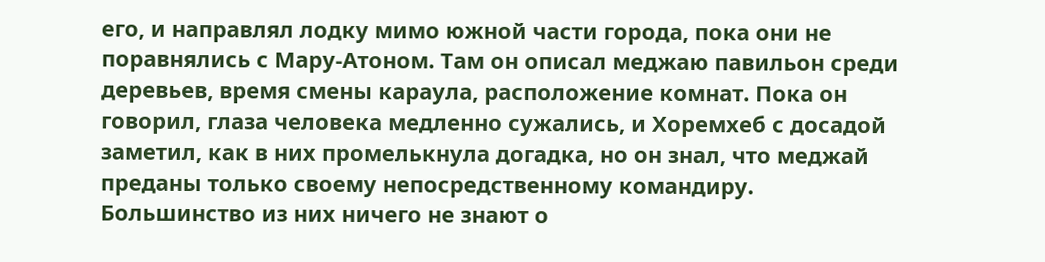его, и направлял лодку мимо южной части города, пока они не поравнялись с Мару-Атоном. Там он описал меджаю павильон среди деревьев, время смены караула, расположение комнат. Пока он говорил, глаза человека медленно сужались, и Хоремхеб с досадой заметил, как в них промелькнула догадка, но он знал, что меджай преданы только своему непосредственному командиру. Большинство из них ничего не знают о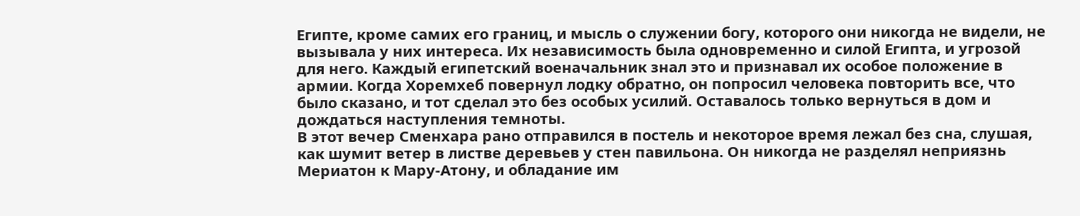Египте, кроме самих его границ, и мысль о служении богу, которого они никогда не видели, не вызывала у них интереса. Их независимость была одновременно и силой Египта, и угрозой для него. Каждый египетский военачальник знал это и признавал их особое положение в армии. Когда Хоремхеб повернул лодку обратно, он попросил человека повторить все, что было сказано, и тот сделал это без особых усилий. Оставалось только вернуться в дом и дождаться наступления темноты.
В этот вечер Сменхара рано отправился в постель и некоторое время лежал без сна, слушая, как шумит ветер в листве деревьев у стен павильона. Он никогда не разделял неприязнь Мериатон к Мару-Атону, и обладание им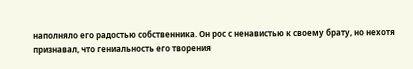наполняло его радостью собственника. Он рос с ненавистью к своему брату, но нехотя признавал, что гениальность его творения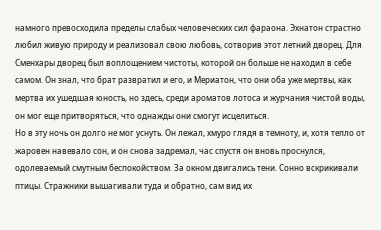намного превосходила пределы слабых человеческих сил фараона. Эхнатон страстно любил живую природу и реализовал свою любовь, сотворив этот летний дворец. Для Сменхары дворец был воплощением чистоты, которой он больше не находил в себе самом. Он знал, что брат развратил и его, и Мериатон, что они оба уже мертвы, как мертва их ушедшая юность, но здесь, среди ароматов лотоса и журчания чистой воды, он мог еще притворяться, что однажды они смогут исцелиться.
Но в эту ночь он долго не мог уснуть. Он лежал, хмуро глядя в темноту, и, хотя тепло от жаровен навевало сон, и он снова задремал, час спустя он вновь проснулся, одолеваемый смутным беспокойством. За окном двигались тени. Сонно вскрикивали птицы. Стражники вышагивали туда и обратно, сам вид их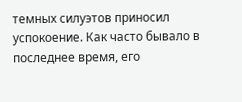темных силуэтов приносил успокоение. Как часто бывало в последнее время, его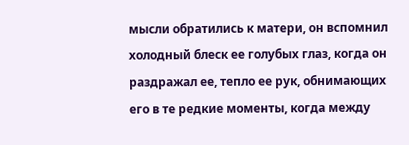мысли обратились к матери, он вспомнил холодный блеск ее голубых глаз, когда он раздражал ее, тепло ее рук, обнимающих его в те редкие моменты, когда между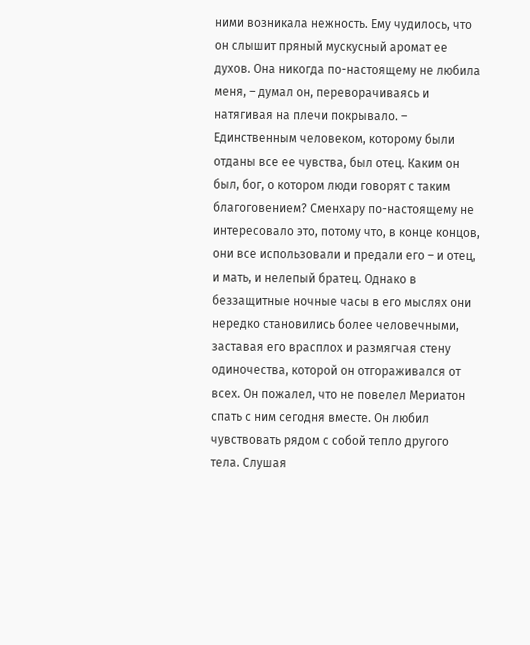ними возникала нежность. Ему чудилось, что он слышит пряный мускусный аромат ее духов. Она никогда по-настоящему не любила меня, – думал он, переворачиваясь и натягивая на плечи покрывало. – Единственным человеком, которому были отданы все ее чувства, был отец. Каким он был, бог, о котором люди говорят с таким благоговением? Сменхару по-настоящему не интересовало это, потому что, в конце концов, они все использовали и предали его – и отец, и мать, и нелепый братец. Однако в беззащитные ночные часы в его мыслях они нередко становились более человечными, заставая его врасплох и размягчая стену одиночества, которой он отгораживался от всех. Он пожалел, что не повелел Мериатон спать с ним сегодня вместе. Он любил чувствовать рядом с собой тепло другого тела. Слушая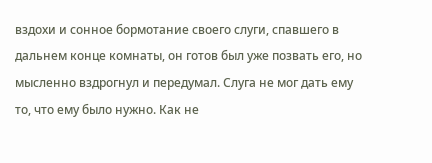вздохи и сонное бормотание своего слуги, спавшего в дальнем конце комнаты, он готов был уже позвать его, но мысленно вздрогнул и передумал. Слуга не мог дать ему то, что ему было нужно. Как не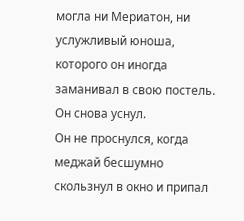могла ни Мериатон, ни услужливый юноша, которого он иногда заманивал в свою постель. Он снова уснул.
Он не проснулся, когда меджай бесшумно скользнул в окно и припал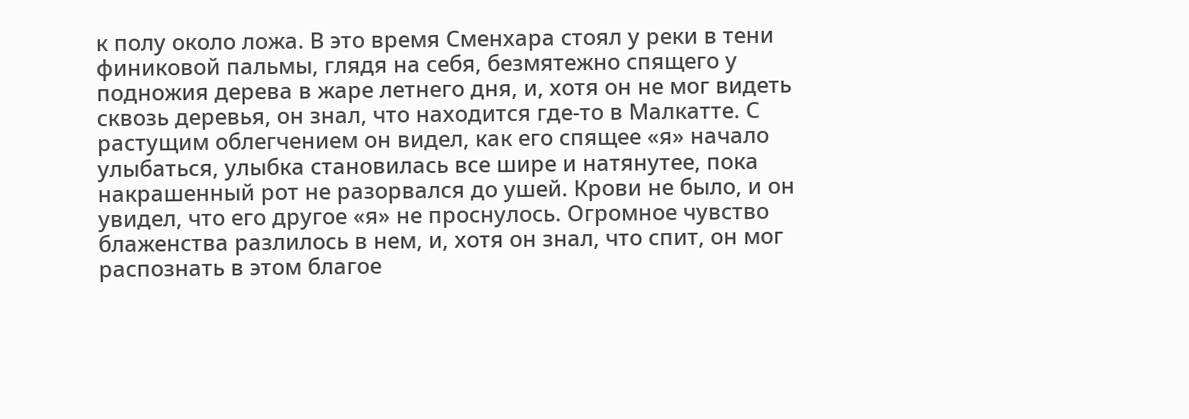к полу около ложа. В это время Сменхара стоял у реки в тени финиковой пальмы, глядя на себя, безмятежно спящего у подножия дерева в жаре летнего дня, и, хотя он не мог видеть сквозь деревья, он знал, что находится где-то в Малкатте. С растущим облегчением он видел, как его спящее «я» начало улыбаться, улыбка становилась все шире и натянутее, пока накрашенный рот не разорвался до ушей. Крови не было, и он увидел, что его другое «я» не проснулось. Огромное чувство блаженства разлилось в нем, и, хотя он знал, что спит, он мог распознать в этом благое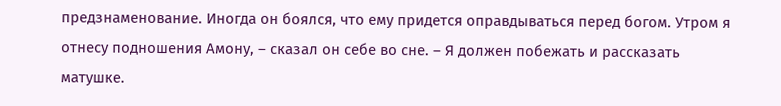предзнаменование. Иногда он боялся, что ему придется оправдываться перед богом. Утром я отнесу подношения Амону, – сказал он себе во сне. – Я должен побежать и рассказать матушке.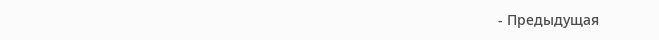- Предыдущая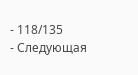- 118/135
- Следующая